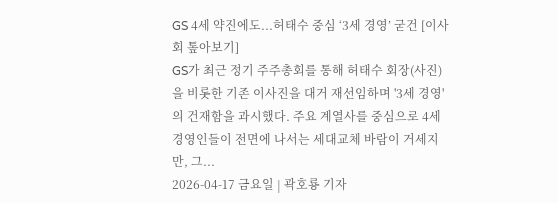GS 4세 약진에도...허태수 중심 ‘3세 경영’ 굳건 [이사회 톺아보기]
GS가 최근 정기 주주총회를 통해 허태수 회장(사진)을 비롯한 기존 이사진을 대거 재선임하며 '3세 경영'의 건재함을 과시했다. 주요 계열사를 중심으로 4세 경영인들이 전면에 나서는 세대교체 바람이 거세지만, 그...
2026-04-17 금요일 | 곽호룡 기자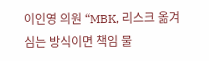이인영 의원 “MBK, 리스크 옮겨 심는 방식이면 책임 물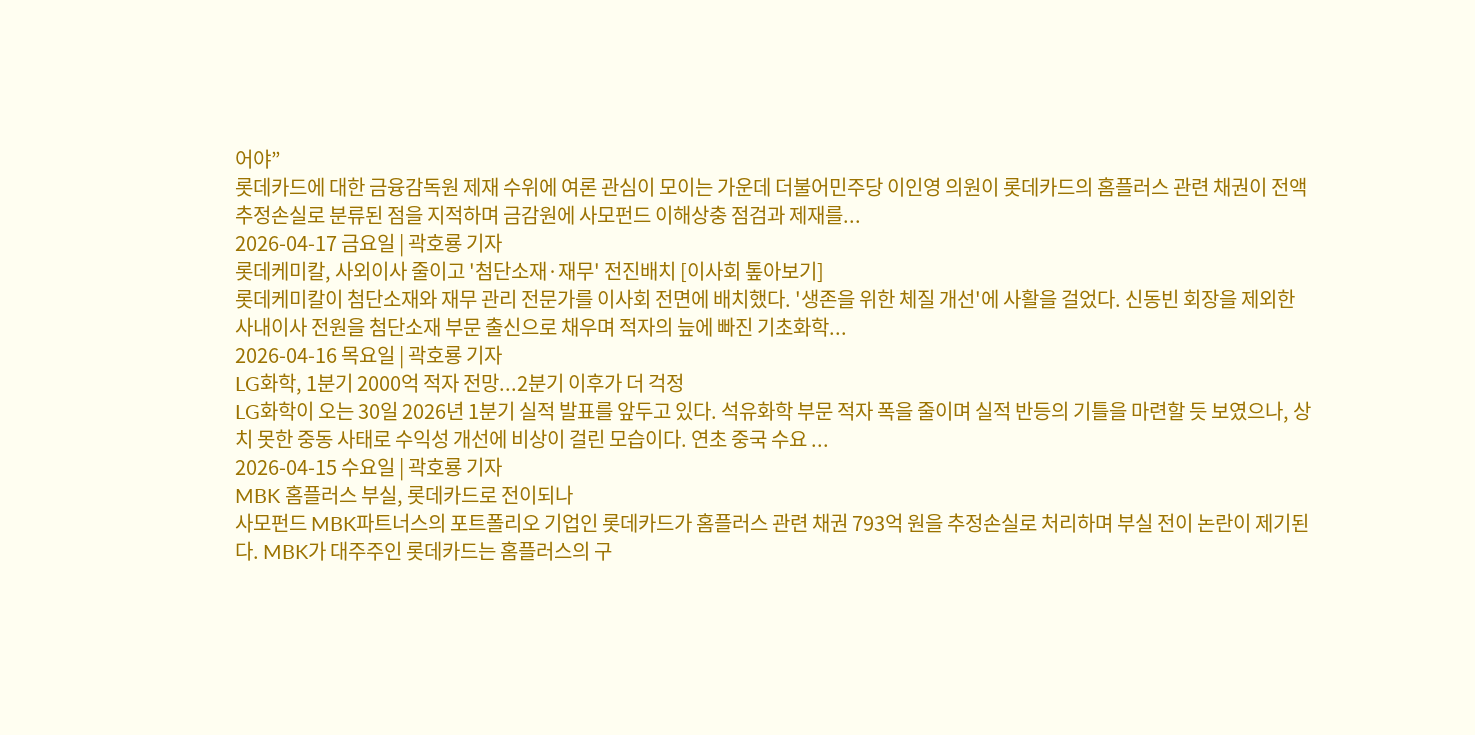어야”
롯데카드에 대한 금융감독원 제재 수위에 여론 관심이 모이는 가운데 더불어민주당 이인영 의원이 롯데카드의 홈플러스 관련 채권이 전액 추정손실로 분류된 점을 지적하며 금감원에 사모펀드 이해상충 점검과 제재를...
2026-04-17 금요일 | 곽호룡 기자
롯데케미칼, 사외이사 줄이고 '첨단소재·재무' 전진배치 [이사회 톺아보기]
롯데케미칼이 첨단소재와 재무 관리 전문가를 이사회 전면에 배치했다. '생존을 위한 체질 개선'에 사활을 걸었다. 신동빈 회장을 제외한 사내이사 전원을 첨단소재 부문 출신으로 채우며 적자의 늪에 빠진 기초화학...
2026-04-16 목요일 | 곽호룡 기자
LG화학, 1분기 2000억 적자 전망...2분기 이후가 더 걱정
LG화학이 오는 30일 2026년 1분기 실적 발표를 앞두고 있다. 석유화학 부문 적자 폭을 줄이며 실적 반등의 기틀을 마련할 듯 보였으나, 상치 못한 중동 사태로 수익성 개선에 비상이 걸린 모습이다. 연초 중국 수요 ...
2026-04-15 수요일 | 곽호룡 기자
MBK 홈플러스 부실, 롯데카드로 전이되나
사모펀드 MBK파트너스의 포트폴리오 기업인 롯데카드가 홈플러스 관련 채권 793억 원을 추정손실로 처리하며 부실 전이 논란이 제기된다. MBK가 대주주인 롯데카드는 홈플러스의 구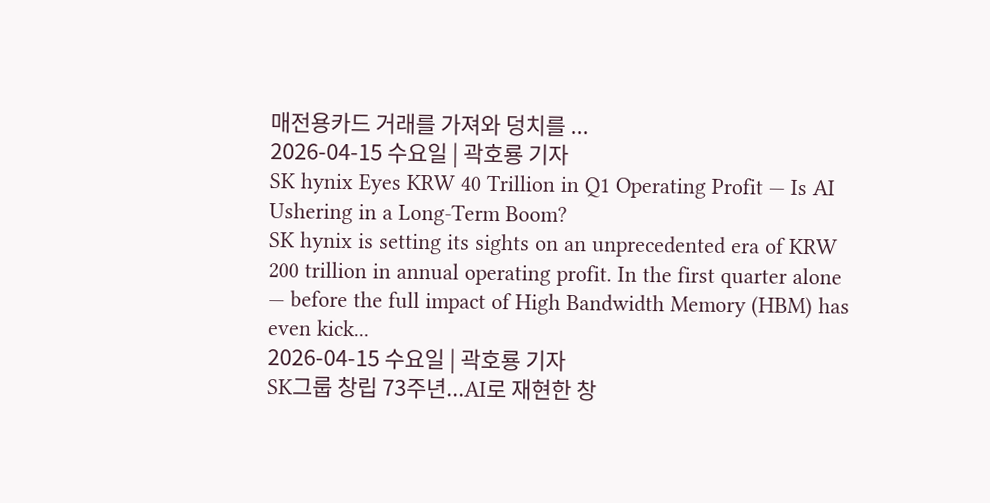매전용카드 거래를 가져와 덩치를 ...
2026-04-15 수요일 | 곽호룡 기자
SK hynix Eyes KRW 40 Trillion in Q1 Operating Profit — Is AI Ushering in a Long-Term Boom?
SK hynix is setting its sights on an unprecedented era of KRW 200 trillion in annual operating profit. In the first quarter alone — before the full impact of High Bandwidth Memory (HBM) has even kick...
2026-04-15 수요일 | 곽호룡 기자
SK그룹 창립 73주년...AI로 재현한 창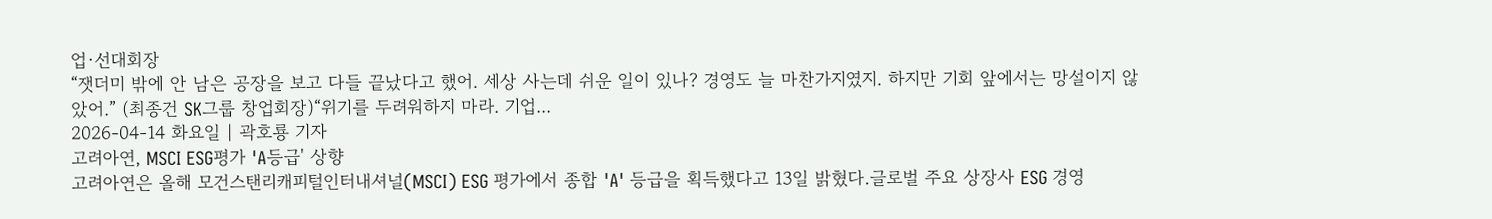업·선대회장
“잿더미 밖에 안 남은 공장을 보고 다들 끝났다고 했어. 세상 사는데 쉬운 일이 있나? 경영도 늘 마찬가지였지. 하지만 기회 앞에서는 망설이지 않았어.” (최종건 SK그룹 창업회장)“위기를 두려워하지 마라. 기업...
2026-04-14 화요일 | 곽호룡 기자
고려아연, MSCI ESG평가 'A등급' 상향
고려아연은 올해 모건스탠리캐피털인터내셔널(MSCI) ESG 평가에서 종합 'A' 등급을 획득했다고 13일 밝혔다.글로벌 주요 상장사 ESG 경영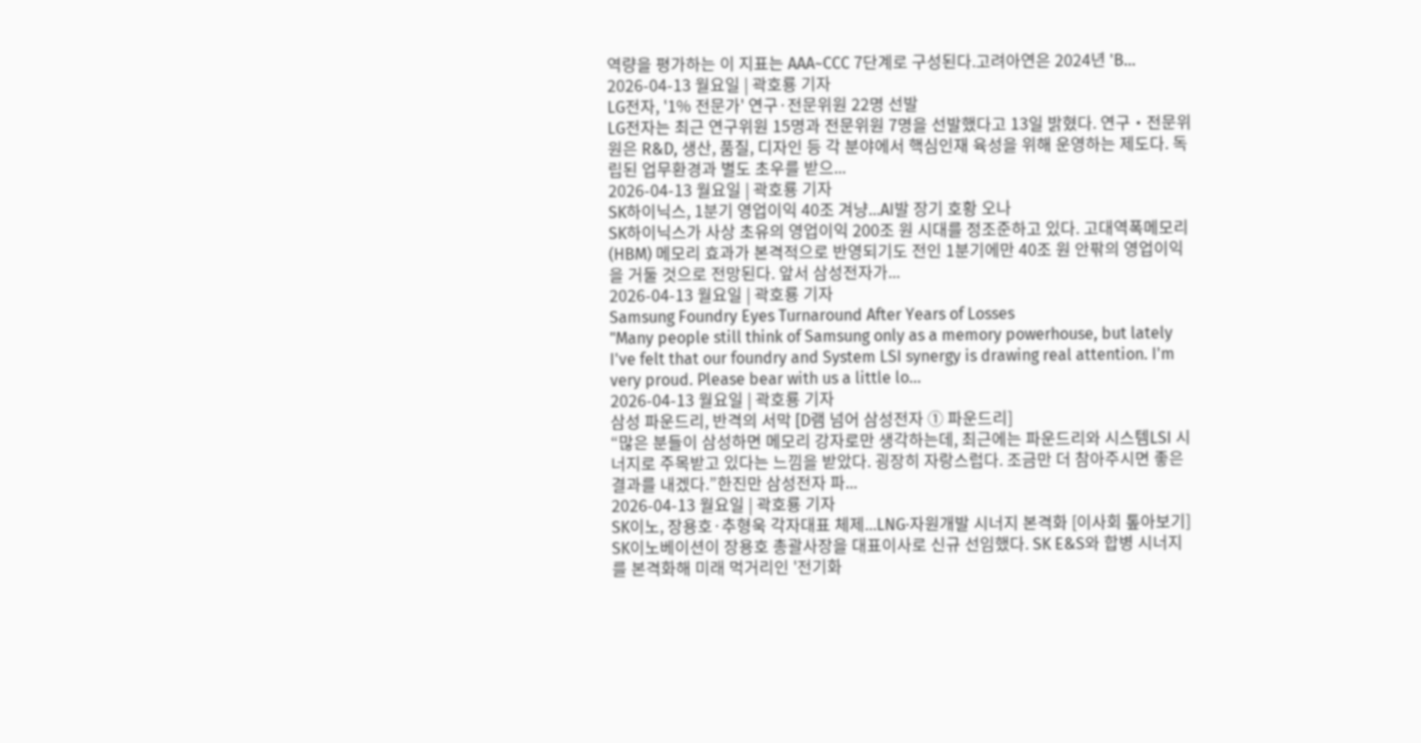역량을 평가하는 이 지표는 AAA~CCC 7단계로 구성된다.고려아연은 2024년 'B...
2026-04-13 월요일 | 곽호룡 기자
LG전자, '1% 전문가' 연구·전문위원 22명 선발
LG전자는 최근 연구위원 15명과 전문위원 7명을 선발했다고 13일 밝혔다. 연구‧전문위원은 R&D, 생산, 품질, 디자인 등 각 분야에서 핵심인재 육성을 위해 운영하는 제도다. 독립된 업무환경과 별도 초우를 받으...
2026-04-13 월요일 | 곽호룡 기자
SK하이닉스, 1분기 영업이익 40조 겨냥...AI발 장기 호황 오나
SK하이닉스가 사상 초유의 영업이익 200조 원 시대를 정조준하고 있다. 고대역폭메모리(HBM) 메모리 효과가 본격적으로 반영되기도 전인 1분기에만 40조 원 안팎의 영업이익을 거둘 것으로 전망된다. 앞서 삼성전자가...
2026-04-13 월요일 | 곽호룡 기자
Samsung Foundry Eyes Turnaround After Years of Losses
"Many people still think of Samsung only as a memory powerhouse, but lately I've felt that our foundry and System LSI synergy is drawing real attention. I'm very proud. Please bear with us a little lo...
2026-04-13 월요일 | 곽호룡 기자
삼성 파운드리, 반격의 서막 [D램 넘어 삼성전자 ① 파운드리]
“많은 분들이 삼성하면 메모리 강자로만 생각하는데, 최근에는 파운드리와 시스템LSI 시너지로 주목받고 있다는 느낌을 받았다. 굉장히 자랑스럽다. 조금만 더 참아주시면 좋은 결과를 내겠다.”한진만 삼성전자 파...
2026-04-13 월요일 | 곽호룡 기자
SK이노, 장용호·추형욱 각자대표 체제...LNG·자원개발 시너지 본격화 [이사회 톺아보기]
SK이노베이션이 장용호 총괄사장을 대표이사로 신규 선임했다. SK E&S와 합병 시너지를 본격화해 미래 먹거리인 '전기화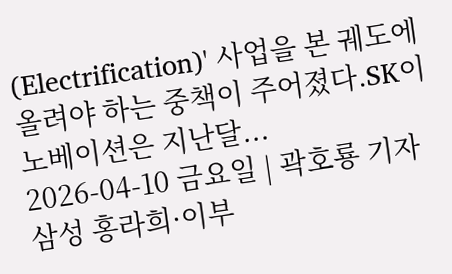(Electrification)' 사업을 본 궤도에 올려야 하는 중책이 주어졌다.SK이노베이션은 지난달...
2026-04-10 금요일 | 곽호룡 기자
삼성 홍라희·이부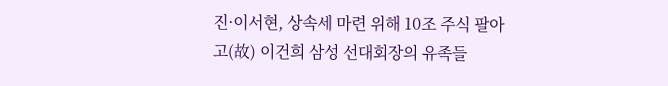진·이서현, 상속세 마련 위해 10조 주식 팔아
고(故) 이건희 삼성 선대회장의 유족들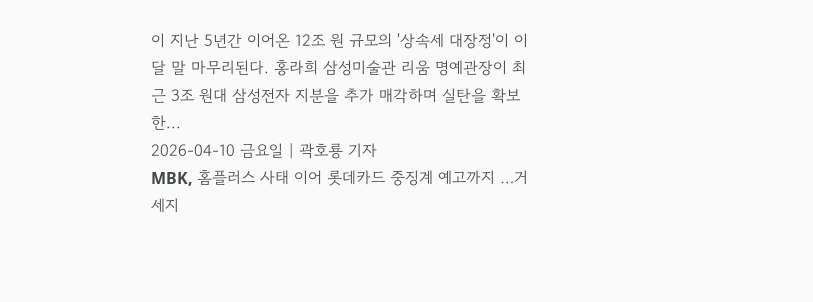이 지난 5년간 이어온 12조 원 규모의 '상속세 대장정'이 이달 말 마무리된다. 홍라희 삼성미술관 리움 명예관장이 최근 3조 원대 삼성전자 지분을 추가 매각하며 실탄을 확보한...
2026-04-10 금요일 | 곽호룡 기자
MBK, 홈플러스 사태 이어 롯데카드 중징계 예고까지 …거세지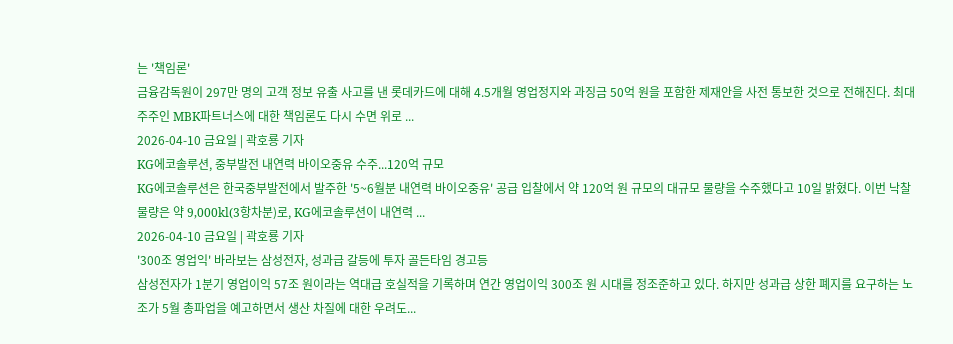는 '책임론'
금융감독원이 297만 명의 고객 정보 유출 사고를 낸 롯데카드에 대해 4.5개월 영업정지와 과징금 50억 원을 포함한 제재안을 사전 통보한 것으로 전해진다. 최대주주인 MBK파트너스에 대한 책임론도 다시 수면 위로 ...
2026-04-10 금요일 | 곽호룡 기자
KG에코솔루션, 중부발전 내연력 바이오중유 수주...120억 규모
KG에코솔루션은 한국중부발전에서 발주한 '5~6월분 내연력 바이오중유' 공급 입찰에서 약 120억 원 규모의 대규모 물량을 수주했다고 10일 밝혔다. 이번 낙찰 물량은 약 9,000kl(3항차분)로, KG에코솔루션이 내연력 ...
2026-04-10 금요일 | 곽호룡 기자
'300조 영업익' 바라보는 삼성전자, 성과급 갈등에 투자 골든타임 경고등
삼성전자가 1분기 영업이익 57조 원이라는 역대급 호실적을 기록하며 연간 영업이익 300조 원 시대를 정조준하고 있다. 하지만 성과급 상한 폐지를 요구하는 노조가 5월 총파업을 예고하면서 생산 차질에 대한 우려도...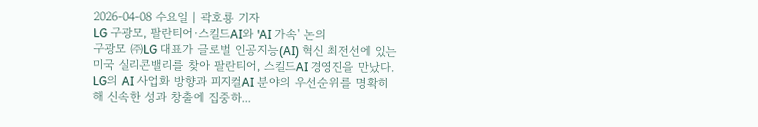2026-04-08 수요일 | 곽호룡 기자
LG 구광모, 팔란티어·스킬드AI와 'AI 가속' 논의
구광모 ㈜LG 대표가 글로벌 인공지능(AI) 혁신 최전선에 있는 미국 실리콘밸리를 찾아 팔란티어, 스킬드AI 경영진을 만났다. LG의 AI 사업화 방향과 피지컬AI 분야의 우선순위를 명확히 해 신속한 성과 창출에 집중하...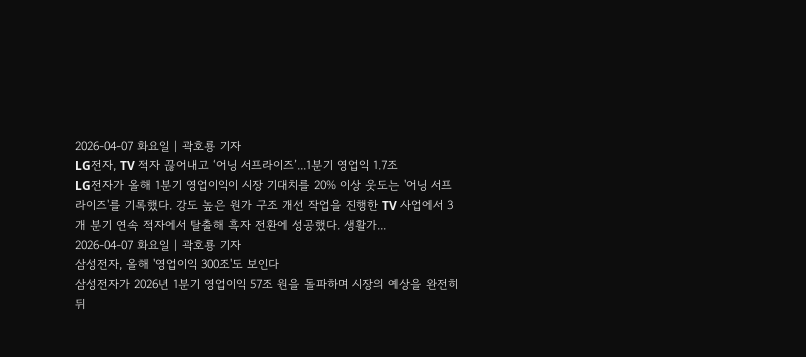2026-04-07 화요일 | 곽호룡 기자
LG전자, TV 적자 끊어내고 ‘어닝 서프라이즈’...1분기 영업익 1.7조
LG전자가 올해 1분기 영업이익이 시장 기대치를 20% 이상 웃도는 '어닝 서프라이즈'를 기록했다. 강도 높은 원가 구조 개선 작업을 진행한 TV 사업에서 3개 분기 연속 적자에서 탈출해 흑자 전환에 성공했다. 생활가...
2026-04-07 화요일 | 곽호룡 기자
삼성전자, 올해 '영업이익 300조'도 보인다
삼성전자가 2026년 1분기 영업이익 57조 원을 돌파하며 시장의 예상을 완전히 뒤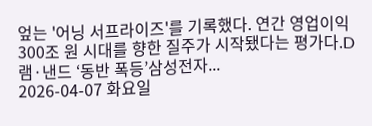엎는 '어닝 서프라이즈'를 기록했다. 연간 영업이익 300조 원 시대를 향한 질주가 시작됐다는 평가다.D램·낸드 ‘동반 폭등’삼성전자...
2026-04-07 화요일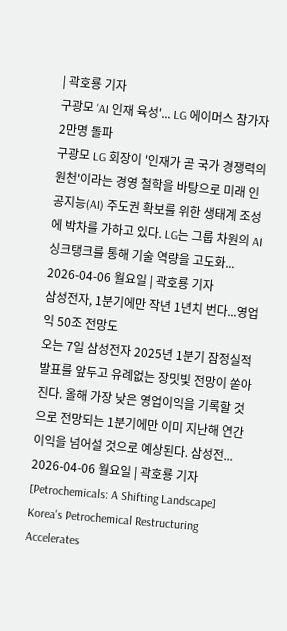| 곽호룡 기자
구광모 'AI 인재 육성'... LG 에이머스 참가자 2만명 돌파
구광모 LG 회장이 '인재가 곧 국가 경쟁력의 원천'이라는 경영 철학을 바탕으로 미래 인공지능(AI) 주도권 확보를 위한 생태계 조성에 박차를 가하고 있다. LG는 그룹 차원의 AI 싱크탱크를 통해 기술 역량을 고도화...
2026-04-06 월요일 | 곽호룡 기자
삼성전자, 1분기에만 작년 1년치 번다...영업익 50조 전망도
오는 7일 삼성전자 2025년 1분기 잠정실적 발표를 앞두고 유례없는 장밋빛 전망이 쏟아진다. 올해 가장 낮은 영업이익을 기록할 것으로 전망되는 1분기에만 이미 지난해 연간 이익을 넘어설 것으로 예상된다. 삼성전...
2026-04-06 월요일 | 곽호룡 기자
[Petrochemicals: A Shifting Landscape] Korea's Petrochemical Restructuring Accelerates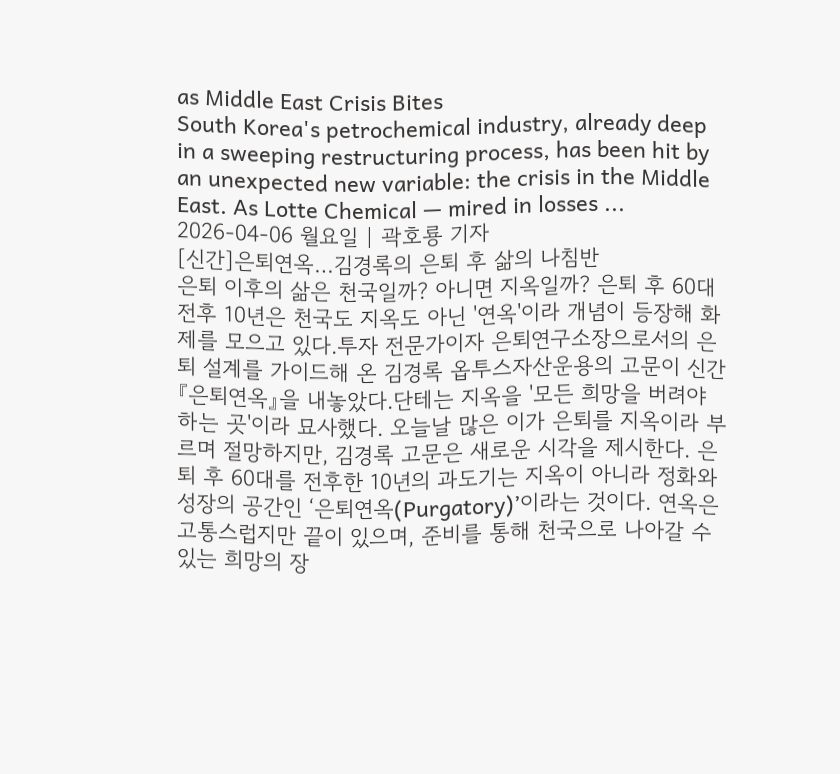as Middle East Crisis Bites
South Korea's petrochemical industry, already deep in a sweeping restructuring process, has been hit by an unexpected new variable: the crisis in the Middle East. As Lotte Chemical — mired in losses ...
2026-04-06 월요일 | 곽호룡 기자
[신간]은퇴연옥…김경록의 은퇴 후 삶의 나침반
은퇴 이후의 삶은 천국일까? 아니면 지옥일까? 은퇴 후 60대 전후 10년은 천국도 지옥도 아닌 '연옥'이라 개념이 등장해 화제를 모으고 있다.투자 전문가이자 은퇴연구소장으로서의 은퇴 설계를 가이드해 온 김경록 옵투스자산운용의 고문이 신간 『은퇴연옥』을 내놓았다.단테는 지옥을 '모든 희망을 버려야 하는 곳'이라 묘사했다. 오늘날 많은 이가 은퇴를 지옥이라 부르며 절망하지만, 김경록 고문은 새로운 시각을 제시한다. 은퇴 후 60대를 전후한 10년의 과도기는 지옥이 아니라 정화와 성장의 공간인 ‘은퇴연옥(Purgatory)’이라는 것이다. 연옥은 고통스럽지만 끝이 있으며, 준비를 통해 천국으로 나아갈 수 있는 희망의 장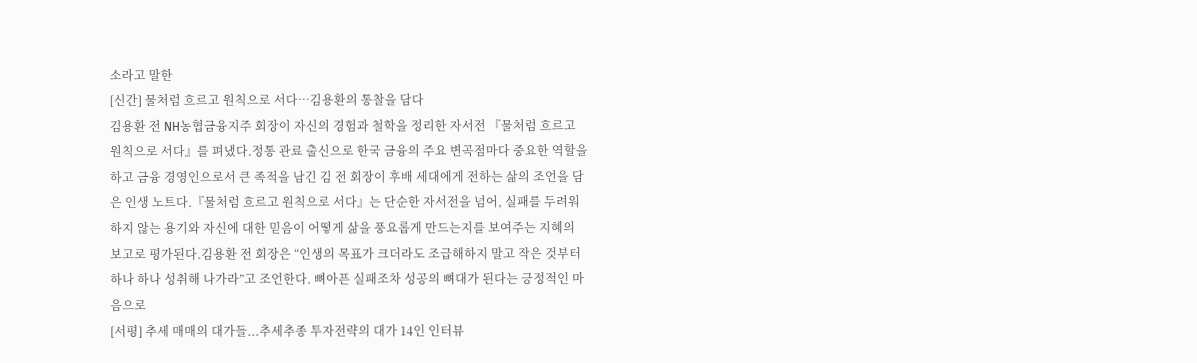소라고 말한
[신간] 물처럼 흐르고 원칙으로 서다…김용환의 통찰을 담다
김용환 전 NH농협금융지주 회장이 자신의 경험과 철학을 정리한 자서전 『물처럼 흐르고 원칙으로 서다』를 펴냈다.정통 관료 출신으로 한국 금융의 주요 변곡점마다 중요한 역할을 하고 금융 경영인으로서 큰 족적을 남긴 김 전 회장이 후배 세대에게 전하는 삶의 조언을 담은 인생 노트다.『물처럼 흐르고 원칙으로 서다』는 단순한 자서전을 넘어, 실패를 두려워하지 않는 용기와 자신에 대한 믿음이 어떻게 삶을 풍요롭게 만드는지를 보여주는 지혜의 보고로 평가된다.김용환 전 회장은 “인생의 목표가 크더라도 조급해하지 말고 작은 것부터 하나 하나 성취해 나가라”고 조언한다. 뼈아픈 실패조차 성공의 뼈대가 된다는 긍정적인 마음으로
[서평] 추세 매매의 대가들...추세추종 투자전략의 대가 14인 인터뷰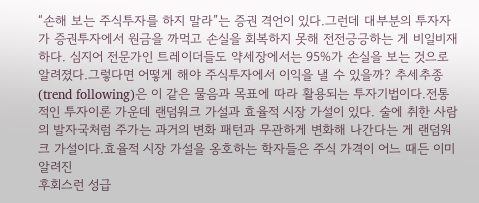“손해 보는 주식투자를 하지 말라”는 증권 격언이 있다.그런데 대부분의 투자자가 증권투자에서 원금을 까먹고 손실을 회복하지 못해 전전긍긍하는 게 비일비재하다. 심지어 전문가인 트레이더들도 약세장에서는 95%가 손실을 보는 것으로 알려졌다.그렇다면 어떻게 해야 주식투자에서 이익을 낼 수 있을까? 추세추종(trend following)은 이 같은 물음과 목표에 따라 활용되는 투자기법이다.전통적인 투자이론 가운데 랜덤워크 가설과 효율적 시장 가설이 있다. 술에 취한 사람의 발자국처럼 주가는 과거의 변화 패턴과 무관하게 변화해 나간다는 게 랜덤워크 가설이다.효율적 시장 가설을 옹호하는 학자들은 주식 가격이 어느 때든 이미 알려진
후회스런 성급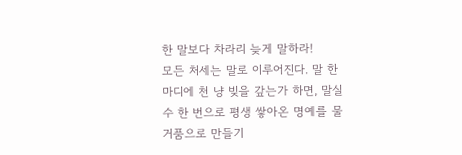한 말보다 차라리 늦게 말하라!
모든 처세는 말로 이루어진다. 말 한 마디에 천 냥 빚을 갚는가 하면, 말실수 한 번으로 평생 쌓아온 명예를 물거품으로 만들기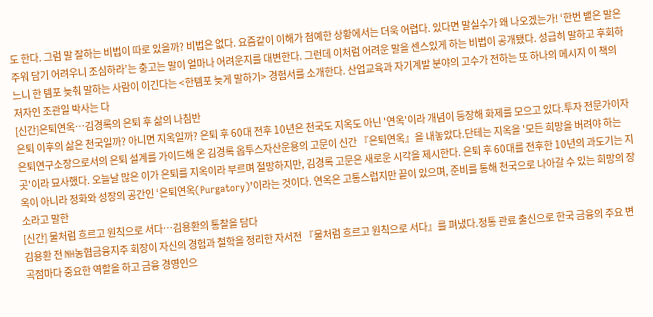도 한다. 그럼 말 잘하는 비법이 따로 있을까? 비법은 없다. 요즘같이 이해가 첨예한 상황에서는 더욱 어렵다. 있다면 말실수가 왜 나오겠는가! ‘한번 뱉은 말은 주워 담기 어려우니 조심하라’는 충고는 말이 얼마나 어려운지를 대변한다. 그런데 이처럼 어려운 말을 센스있게 하는 비법이 공개됐다. 성급히 말하고 후회하느니 한 템포 늦춰 말하는 사람이 이긴다는 <한템포 늦게 말하기> 경험서를 소개한다. 산업교육과 자기계발 분야의 고수가 전하는 또 하나의 메시지 이 책의 저자인 조관일 박사는 다
[신간]은퇴연옥…김경록의 은퇴 후 삶의 나침반
은퇴 이후의 삶은 천국일까? 아니면 지옥일까? 은퇴 후 60대 전후 10년은 천국도 지옥도 아닌 '연옥'이라 개념이 등장해 화제를 모으고 있다.투자 전문가이자 은퇴연구소장으로서의 은퇴 설계를 가이드해 온 김경록 옵투스자산운용의 고문이 신간 『은퇴연옥』을 내놓았다.단테는 지옥을 '모든 희망을 버려야 하는 곳'이라 묘사했다. 오늘날 많은 이가 은퇴를 지옥이라 부르며 절망하지만, 김경록 고문은 새로운 시각을 제시한다. 은퇴 후 60대를 전후한 10년의 과도기는 지옥이 아니라 정화와 성장의 공간인 ‘은퇴연옥(Purgatory)’이라는 것이다. 연옥은 고통스럽지만 끝이 있으며, 준비를 통해 천국으로 나아갈 수 있는 희망의 장소라고 말한
[신간] 물처럼 흐르고 원칙으로 서다…김용환의 통찰을 담다
김용환 전 NH농협금융지주 회장이 자신의 경험과 철학을 정리한 자서전 『물처럼 흐르고 원칙으로 서다』를 펴냈다.정통 관료 출신으로 한국 금융의 주요 변곡점마다 중요한 역할을 하고 금융 경영인으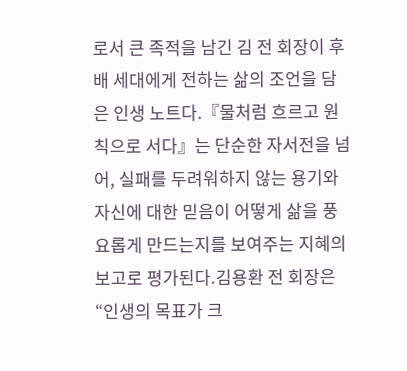로서 큰 족적을 남긴 김 전 회장이 후배 세대에게 전하는 삶의 조언을 담은 인생 노트다.『물처럼 흐르고 원칙으로 서다』는 단순한 자서전을 넘어, 실패를 두려워하지 않는 용기와 자신에 대한 믿음이 어떻게 삶을 풍요롭게 만드는지를 보여주는 지혜의 보고로 평가된다.김용환 전 회장은 “인생의 목표가 크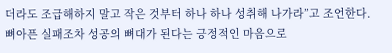더라도 조급해하지 말고 작은 것부터 하나 하나 성취해 나가라”고 조언한다. 뼈아픈 실패조차 성공의 뼈대가 된다는 긍정적인 마음으로